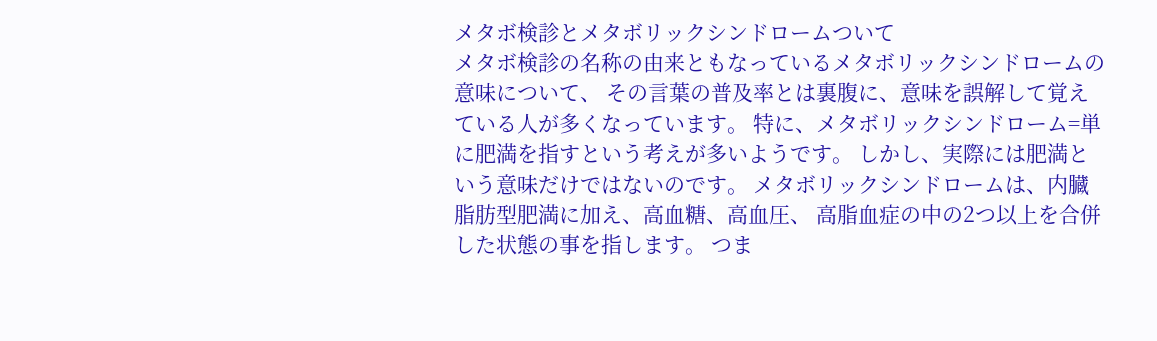メタボ検診とメタボリックシンドロームついて
メタボ検診の名称の由来ともなっているメタボリックシンドロームの意味について、 その言葉の普及率とは裏腹に、意味を誤解して覚えている人が多くなっています。 特に、メタボリックシンドローム=単に肥満を指すという考えが多いようです。 しかし、実際には肥満という意味だけではないのです。 メタボリックシンドロームは、内臓脂肪型肥満に加え、高血糖、高血圧、 高脂血症の中の2つ以上を合併した状態の事を指します。 つま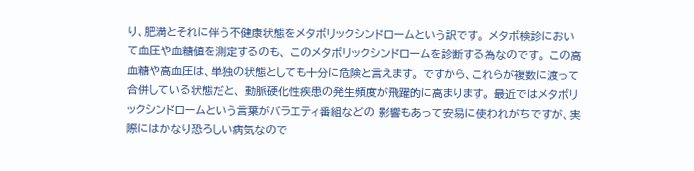り、肥満とそれに伴う不健康状態をメタボリックシンドロームという訳です。 メタボ検診において血圧や血糖値を測定するのも、 このメタボリックシンドロームを診断する為なのです。 この高血糖や高血圧は、単独の状態としても十分に危険と言えます。 ですから、これらが複数に渡って合併している状態だと、 動脈硬化性疾患の発生頻度が飛躍的に高まります。 最近ではメタボリックシンドロームという言葉がバラエティ番組などの 影響もあって安易に使われがちですが、実際にはかなり恐ろしい病気なので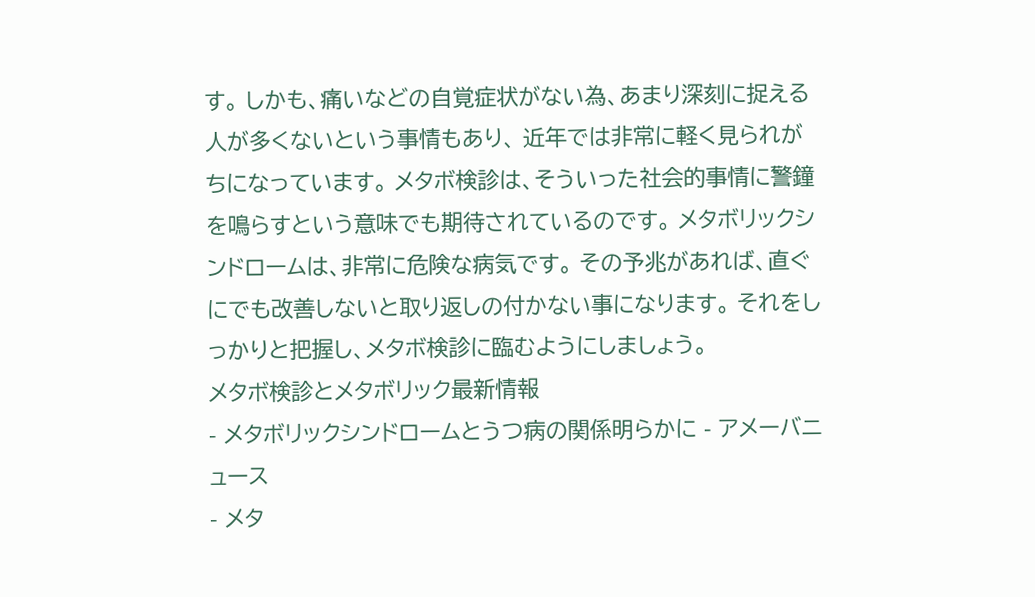す。 しかも、痛いなどの自覚症状がない為、あまり深刻に捉える人が多くないという事情もあり、 近年では非常に軽く見られがちになっています。 メタボ検診は、そういった社会的事情に警鐘を鳴らすという意味でも期待されているのです。 メタボリックシンドロームは、非常に危険な病気です。 その予兆があれば、直ぐにでも改善しないと取り返しの付かない事になります。 それをしっかりと把握し、メタボ検診に臨むようにしましょう。
メタボ検診とメタボリック最新情報
- メタボリックシンドロームとうつ病の関係明らかに - アメーバニュース
- メタ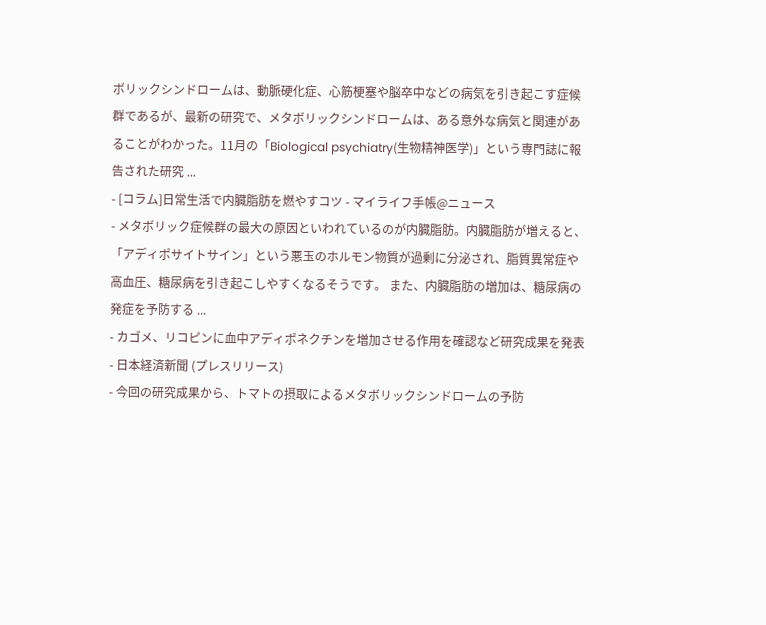ボリックシンドロームは、動脈硬化症、心筋梗塞や脳卒中などの病気を引き起こす症候群であるが、最新の研究で、メタボリックシンドロームは、ある意外な病気と関連があることがわかった。11月の「Biological psychiatry(生物精神医学)」という専門誌に報告された研究 ...
- [コラム]日常生活で内臓脂肪を燃やすコツ - マイライフ手帳@ニュース
- メタボリック症候群の最大の原因といわれているのが内臓脂肪。内臓脂肪が増えると、「アディポサイトサイン」という悪玉のホルモン物質が過剰に分泌され、脂質異常症や高血圧、糖尿病を引き起こしやすくなるそうです。 また、内臓脂肪の増加は、糖尿病の発症を予防する ...
- カゴメ、リコピンに血中アディポネクチンを増加させる作用を確認など研究成果を発表 - 日本経済新聞 (プレスリリース)
- 今回の研究成果から、トマトの摂取によるメタボリックシンドロームの予防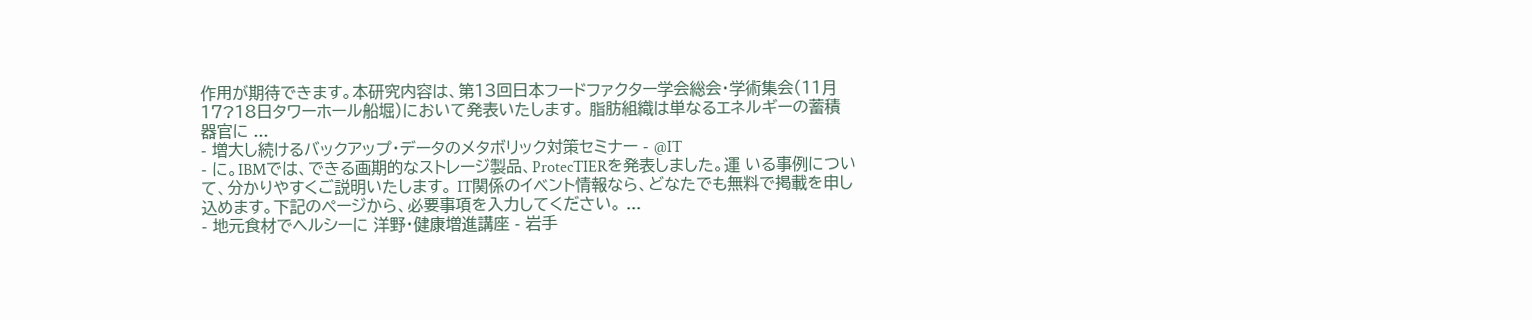作用が期待できます。本研究内容は、第13回日本フードファクター学会総会・学術集会(11月17?18日タワーホール船堀)において発表いたします。 脂肪組織は単なるエネルギーの蓄積器官に ...
- 増大し続けるバックアップ・データのメタボリック対策セミナー - @IT
- に。IBMでは、できる画期的なストレージ製品、ProtecTIERを発表しました。運 いる事例について、分かりやすくご説明いたします。 IT関係のイベント情報なら、どなたでも無料で掲載を申し込めます。下記のページから、必要事項を入力してください。 ...
- 地元食材でヘルシーに 洋野・健康増進講座 - 岩手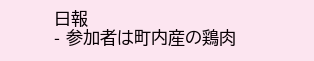日報
- 参加者は町内産の鶏肉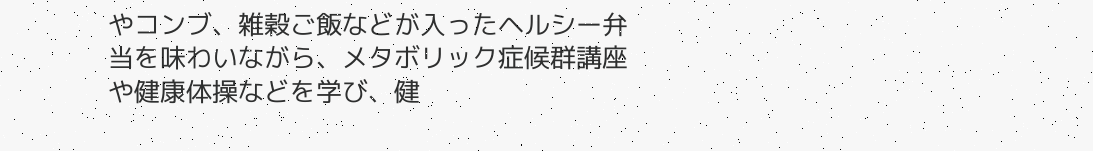やコンブ、雑穀ご飯などが入ったヘルシー弁当を味わいながら、メタボリック症候群講座や健康体操などを学び、健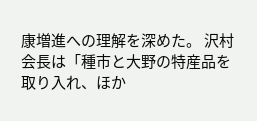康増進への理解を深めた。 沢村会長は「種市と大野の特産品を取り入れ、ほか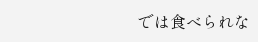では食べられな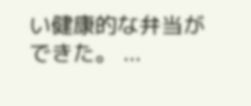い健康的な弁当ができた。 ...